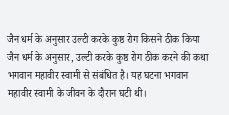जैन धर्म के अनुसार उल्टी करके कुष्ठ रोग किसने ठीक किया
जैन धर्म के अनुसार, उल्टी करके कुष्ठ रोग ठीक करने की कथा भगवान महावीर स्वामी से संबंधित है। यह घटना भगवान महावीर स्वामी के जीवन के दौरान घटी थी।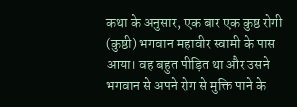कथा के अनुसार, एक बार एक कुष्ठ रोगी (कुष्ठी) भगवान महावीर स्वामी के पास आया। वह बहुत पीड़ित था और उसने भगवान से अपने रोग से मुक्ति पाने के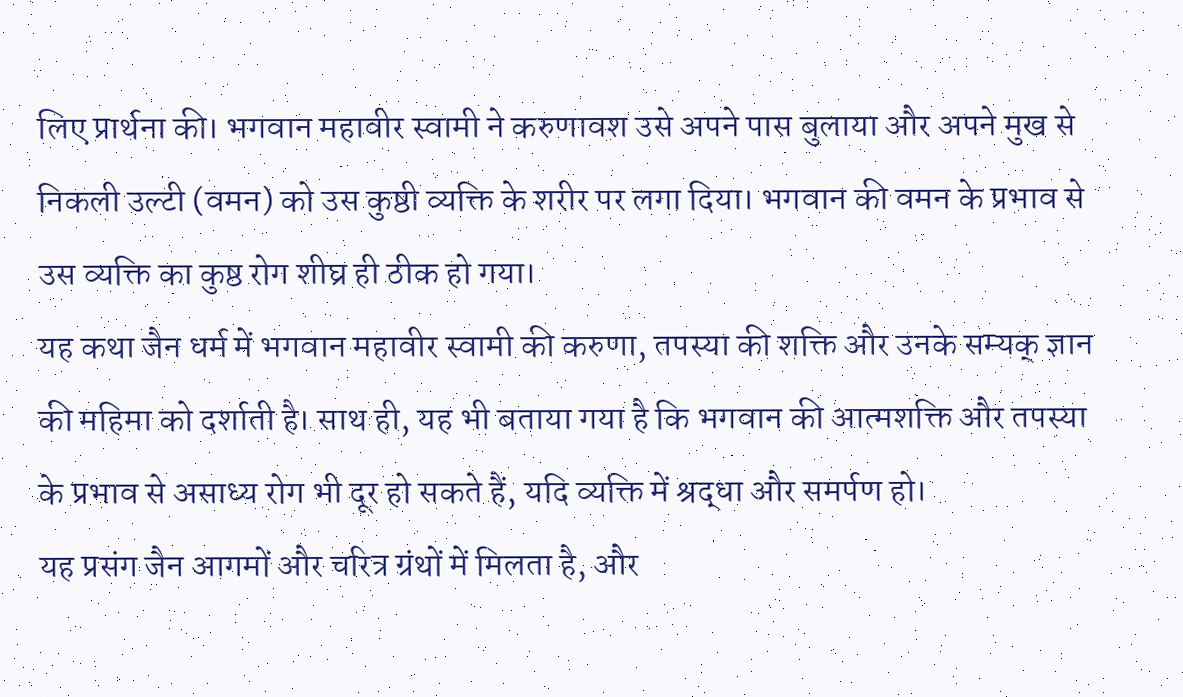लिए प्रार्थना की। भगवान महावीर स्वामी ने करुणावश उसे अपने पास बुलाया और अपने मुख से निकली उल्टी (वमन) को उस कुष्ठी व्यक्ति के शरीर पर लगा दिया। भगवान की वमन के प्रभाव से उस व्यक्ति का कुष्ठ रोग शीघ्र ही ठीक हो गया।
यह कथा जैन धर्म में भगवान महावीर स्वामी की करुणा, तपस्या की शक्ति और उनके सम्यक् ज्ञान की महिमा को दर्शाती है। साथ ही, यह भी बताया गया है कि भगवान की आत्मशक्ति और तपस्या के प्रभाव से असाध्य रोग भी दूर हो सकते हैं, यदि व्यक्ति में श्रद्धा और समर्पण हो।
यह प्रसंग जैन आगमों और चरित्र ग्रंथों में मिलता है, और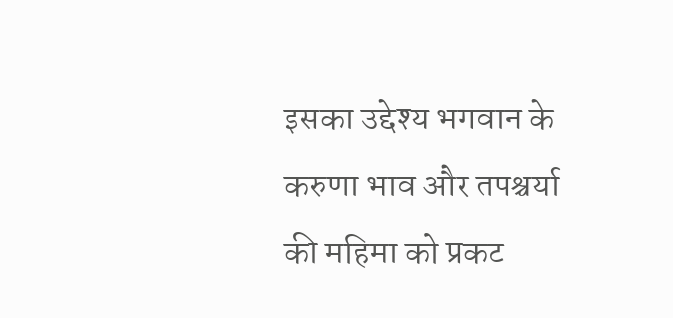इसका उद्देश्य भगवान के करुणा भाव और तपश्चर्या की महिमा को प्रकट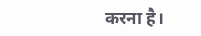करना है।